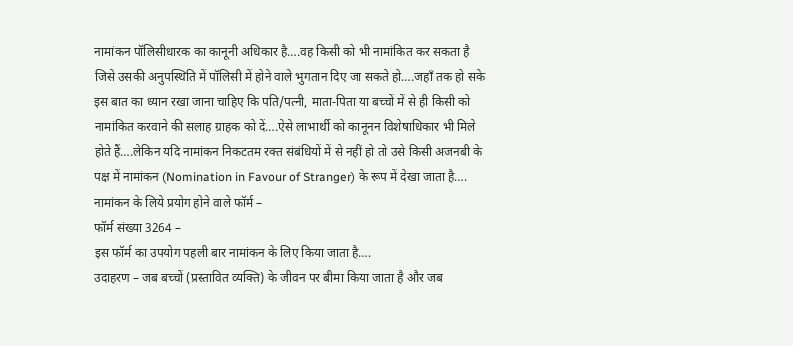नामांकन पॉलिसीधारक का कानूनी अधिकार है….वह किसी को भी नामांकित कर सकता है जिसे उसकी अनुपस्थिति में पॉलिसी में होने वाले भुगतान दिए जा सकते हो….जहाँ तक हो सके इस बात का ध्यान रखा जाना चाहिए कि पति/पत्नी, माता-पिता या बच्चों में से ही किसी को नामांकित करवाने की सलाह ग्राहक को दें….ऐसे लाभार्थी को कानूनन विशेषाधिकार भी मिले होते हैं….लेकिन यदि नामांकन निकटतम रक्त संबंधियों में से नहीं हो तो उसे किसी अजनबी के पक्ष में नामांकन (Nomination in Favour of Stranger) के रूप में देखा जाता है….
नामांकन के लिये प्रयोग होने वाले फॉर्म –
फॉर्म संख्या 3264 –
इस फॉर्म का उपयोग पहली बार नामांकन के लिए किया जाता है….
उदाहरण – जब बच्चों (प्रस्तावित व्यक्ति) के जीवन पर बीमा किया जाता है और जब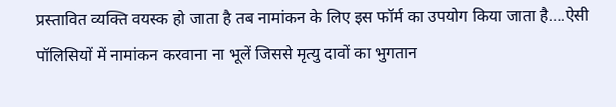प्रस्तावित व्यक्ति वयस्क हो जाता है तब नामांकन के लिए इस फॉर्म का उपयोग किया जाता है….ऐसी पॉलिसियों में नामांकन करवाना ना भूलें जिससे मृत्यु दावों का भुगतान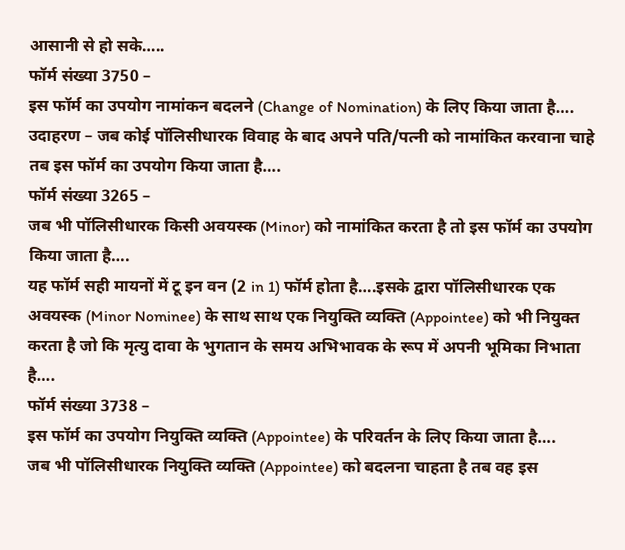आसानी से हो सके…..
फॉर्म संख्या 3750 –
इस फॉर्म का उपयोग नामांकन बदलने (Change of Nomination) के लिए किया जाता है….
उदाहरण – जब कोई पॉलिसीधारक विवाह के बाद अपने पति/पत्नी को नामांकित करवाना चाहे तब इस फॉर्म का उपयोग किया जाता है….
फॉर्म संख्या 3265 –
जब भी पॉलिसीधारक किसी अवयस्क (Minor) को नामांकित करता है तो इस फॉर्म का उपयोग किया जाता है….
यह फॉर्म सही मायनों में टू इन वन (2 in 1) फॉर्म होता है….इसके द्वारा पॉलिसीधारक एक अवयस्क (Minor Nominee) के साथ साथ एक नियुक्ति व्यक्ति (Appointee) को भी नियुक्त करता है जो कि मृत्यु दावा के भुगतान के समय अभिभावक के रूप में अपनी भूमिका निभाता है….
फॉर्म संख्या 3738 –
इस फॉर्म का उपयोग नियुक्ति व्यक्ति (Appointee) के परिवर्तन के लिए किया जाता है….
जब भी पॉलिसीधारक नियुक्ति व्यक्ति (Appointee) को बदलना चाहता है तब वह इस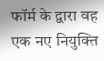फॉर्म के द्वारा वह एक नए नियुक्ति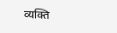व्यक्ति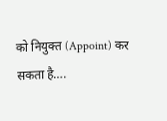को नियुक्त (Appoint) कर सकता है….